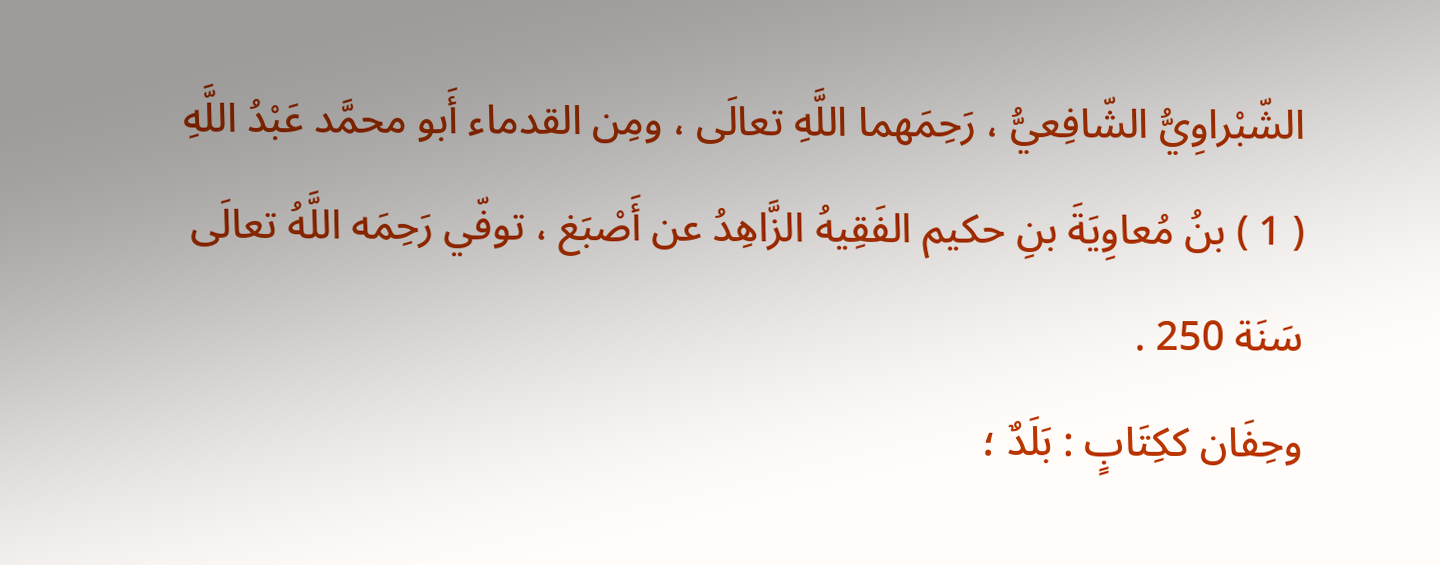الشّبْراوِيُّ الشّافِعيُّ ، رَحِمَهما اللَّهِ تعالَى ، ومِن القدماء أَبو محمَّد عَبْدُ اللَّهِ ( 1 ) بنُ مُعاوِيَةَ بنِ حكيم الفَقِيهُ الزَّاهِدُ عن أَصْبَغ ، توفّي رَحِمَه اللَّهُ تعالَى سَنَة 250 .
وحِفَان ككِتَابٍ : بَلَدٌ ؛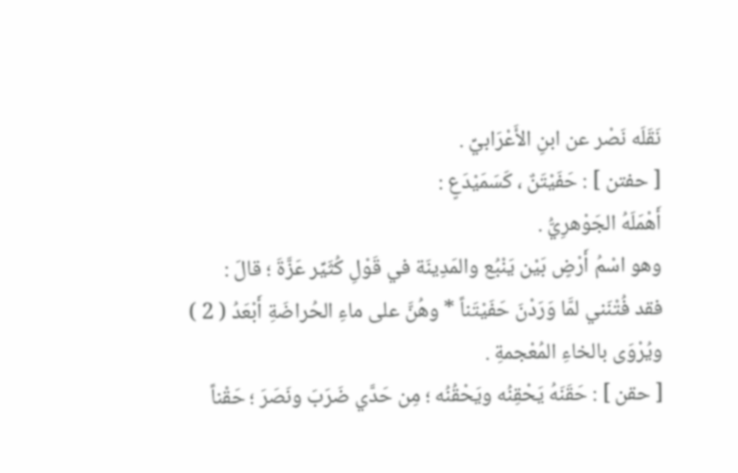نَقَلَه نَصْر عن ابنِ الأَعْرَابيِّ .
[ حفتن ] : حَفَيْتَنٌ ، كَسَمَيْدَعٍ :
أَهْمَلَهُ الجَوْهرِيُّ .
وهو اسْمُ أَرْضٍ بَيْن يَنْبُع والمَدِينَة في قَوْلِ كُثَيِّر عَزَّةَ ؛ قالَ :
فقد فُتْنَني لمَّا وَرَدْنَ حَفَيْتَناً * وهُنَّ على ماءِ الحُراضَةِ أَبْعَدُ ( 2 )
ويُرْوَى بالخاءِ المُعْجمةِ .
[ حقن ] : حَقَنَهُ يَحْقِنُه ويَحْقُنُه ؛ مِن حَدَّي ضَرَبَ ونَصَرَ ؛ حَقْناً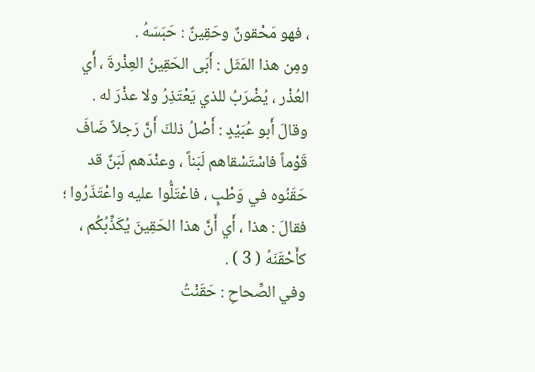، فهو مَحْقونٌ وحَقِينٌ : حَبَسَهُ .
ومِن هذا المَثَل : أَبَى الحَقِينُ العِذْرةَ ، أَي العُذْر ، يُضْرَبُ للذي يَعْتَذِرُ ولا عذْرَ له .
وقالَ أَبو عُبَيْدٍ : أَصْلُ ذلكَ أَنَّ رَجلاً ضَافَ قَوْماً فاسْتَسْقاهم لَبَناً ، وعنْدَهم لَبَنٌ قد حَقَنُوه في وَطْبٍ ، فاعْتَلُّوا عليه واعْتَذَرُوا ؛ فقالَ : هذا ، أَي أَنَّ هذا الحَقِينَ يُكَذِّبُكُم ، كأَحْقَنَهُ ( 3 ) .
وفي الصِّحاحِ : حَقَنْتُ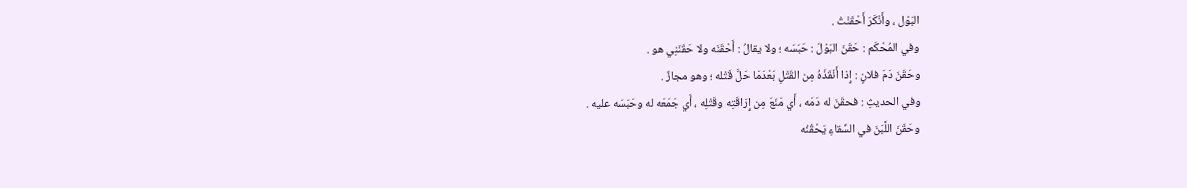البَوْل ، وأَنْكَرَ أَحْقَنْتُ .
وفي المُحْكَم : حَقَنَ البَوْلَ : حَبَسَه ؛ ولا يقالُ : أَحْقَنَه ولا حَقَنَنِي هو .
وحَقَنَ دَمَ فلانٍ : إِذا أَنْقَذَهُ مِن القَتْلِ بَعْدَمَا حَلَّ قَتْله ؛ وهو مجازٌ .
وفي الحديثِ : فحقَنَ له دَمَه ، أَي مَنَعَ مِن إِرَاقَتِه وقَتْلِه ، أَي جَمَعَه له وحَبَسَه عليه .
وحَقَنَ اللَّبَنَ في السِّقاءِ يَحْقُنُه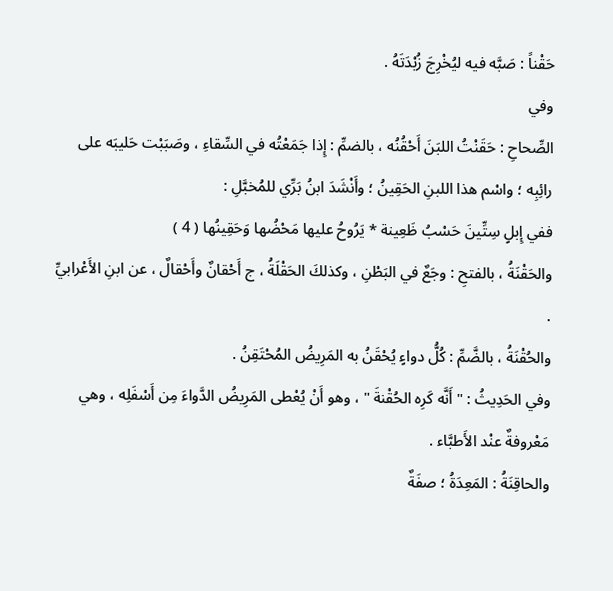حَقْناً : صَبَّه فيه ليُخْرِجَ زُبْدَتَهُ .
وفي
الصِّحاحِ : حَقَنْتُ اللبَنَ أَحْقُنُه ، بالضمِّ : إِذا جَمَعْتُه في السِّقاءِ ، وصَبَبْت حَليبَه على رائِبِه ؛ واسْم هذا اللبنِ الحَقِينُ ؛ وأَنْشَدَ ابنُ بَرِّي للمُخبَّلِ :
ففي إِبلٍ سِتِّينَ حَسْبُ ظَعِينة * يَرُوحُ عليها مَحْضُها وَحَقِينُها ( 4 )
والحَقْنَةُ ، بالفتحِ : وجَعٌ في البَطْنِ ، وكذلكَ الحَقْلَةُ ، ج أَحْقانٌ وأَحْقالٌ ، عن ابنِ الأَعْرابيِّ .
والحُقْنَةُ ، بالضَّمِّ : كُلُّ دواءٍ يُحْقَنُ به المَرِيضُ المُحْتَقِنُ .
وفي الحَدِيثُ : " أَنَّه كَرِه الحُقْنةَ " ، وهو أَنْ يُعْطى المَرِيضُ الدَّواءَ مِن أَسْفَلِه ، وهي مَعْروفةٌ عنْد الأَطبَّاء .
والحاقِنَةُ : المَعِدَةُ ؛ صفَةٌ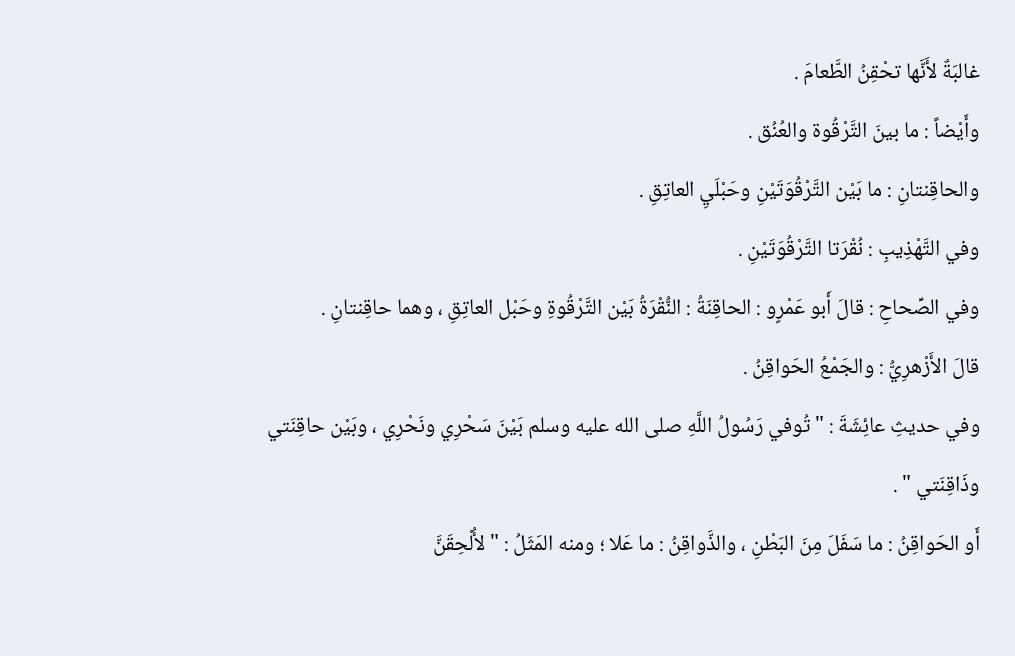غالبَةٌ لأَنَّها تحْقِنُ الطَّعامَ .
وأَيْضاً : ما بينَ التَّرْقُوة والعُنُق .
والحاقِنتانِ : ما بَيْن التَّرْقُوَتَيْنِ وحَبْلَيِ العاتِقِ .
وفي التَّهْذِيبِ : نُقْرَتا التَّرْقُوَتَيْنِ .
وفي الصِّحاحِ : قالَ أَبو عَمْرٍو : الحاقِنَةُ : النُّقْرَةُ بَيْن التَّرْقُوةِ وحَبْل العاتِقِ ، وهما حاقِنتانِ .
قالَ الأَزْهرِيُّ : والجَمْعُ الحَواقِنُ .
وفي حديثِ عائِشَةَ : " تُوفي رَسُولُ اللَّهِ صلى الله عليه وسلم بَيْنَ سَحْرِي ونَحْرِي ، وبَيْن حاقِنَتي وذَاقِنَتي " .
أَو الحَواقِنُ : ما سَفَلَ مِنَ البَطْنِ ، والذَّواقِنُ : ما عَلا ؛ ومنه المَثَلُ : " لأُلْحِقَنَّ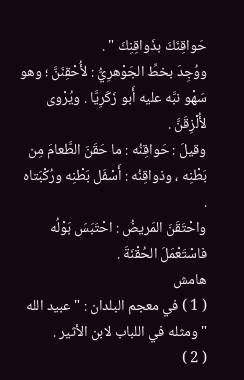حَواقِنَكَ بذَواقِنِكَ " .
ووُجِدَ بخطِّ الجَوْهرِيُّ : لأُحْقِنَنَّ ؛ وهو سَهْو نبَّه عليه أَبو زَكَرِيَّا . ويُرْوى لأُلْزِقَنَّ .
وقيلَ : حَواقِنُه : ما حَقَنَ الطَّعامَ مِن بَطْنِه ، وذواقِنُه : أَسْفَل بَطْنِه ورُكْبَتاه .
واحْتَقَنَ المَريضُ : احْتَبَسَ بَوْلُه فاسْتَعْمَلَ الحُقْنَةَ .
هامش
( 1 ) في معجم البلدان : " عبيد الله " ومثله في اللباب لابن الأثير .
( 2 )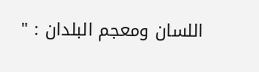اللسان ومعجم البلدان : "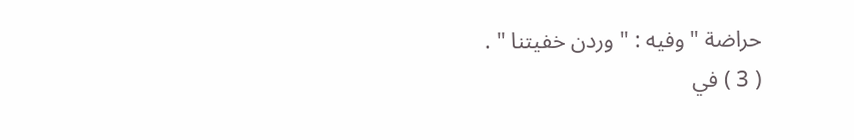حراضة " وفيه : " وردن خفيتنا " .
( 3 ) في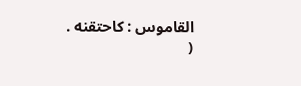القاموس : كاحتقنه .
(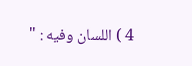4 ) اللسان وفيه : "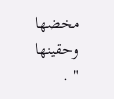مخضها وحقينها " .